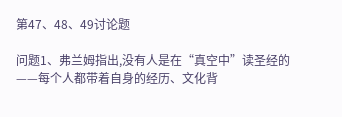第47、48、49讨论题

问题1、弗兰姆指出,没有人是在“真空中”读圣经的——每个人都带着自身的经历、文化背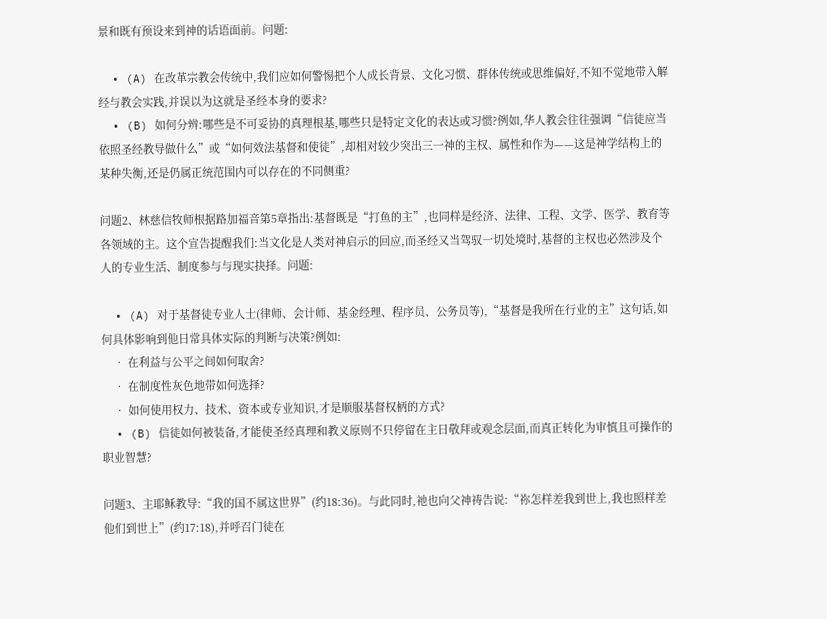景和既有预设来到神的话语面前。问题:

  • (A) 在改革宗教会传统中,我们应如何警惕把个人成长背景、文化习惯、群体传统或思维偏好,不知不觉地带入解经与教会实践,并误以为这就是圣经本身的要求?
  • (B) 如何分辨:哪些是不可妥协的真理根基,哪些只是特定文化的表达或习惯?例如,华人教会往往强调“信徒应当依照圣经教导做什么”或“如何效法基督和使徒”,却相对较少突出三一神的主权、属性和作为——这是神学结构上的某种失衡,还是仍属正统范围内可以存在的不同侧重?

问题2、林慈信牧师根据路加福音第5章指出:基督既是“打鱼的主”,也同样是经济、法律、工程、文学、医学、教育等各领域的主。这个宣告提醒我们:当文化是人类对神启示的回应,而圣经又当驾驭一切处境时,基督的主权也必然涉及个人的专业生活、制度参与与现实抉择。问题:

  • (A) 对于基督徒专业人士(律师、会计师、基金经理、程序员、公务员等),“基督是我所在行业的主”这句话,如何具体影响到他日常具体实际的判断与决策?例如:
    • 在利益与公平之间如何取舍?
    • 在制度性灰色地带如何选择?
    • 如何使用权力、技术、资本或专业知识,才是顺服基督权柄的方式?
  • (B) 信徒如何被装备,才能使圣经真理和教义原则不只停留在主日敬拜或观念层面,而真正转化为审慎且可操作的职业智慧?

问题3、主耶稣教导:“我的国不属这世界”(约18:36)。与此同时,祂也向父神祷告说:“祢怎样差我到世上,我也照样差他们到世上”(约17:18),并呼召门徒在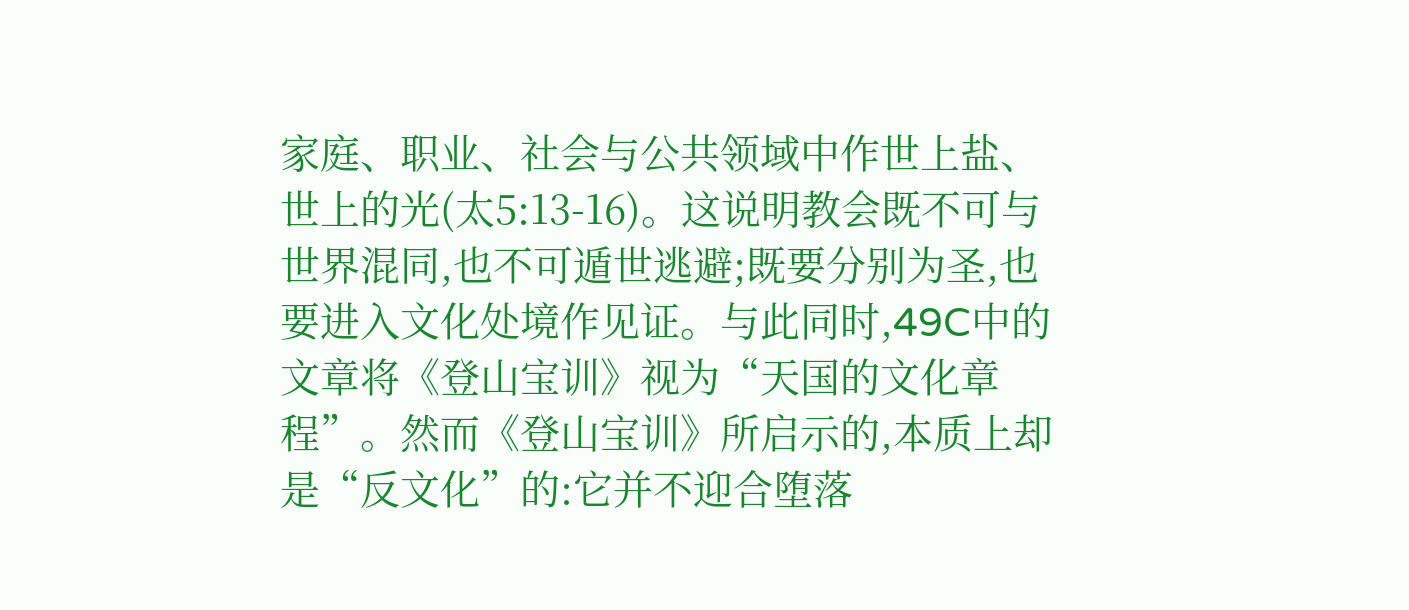家庭、职业、社会与公共领域中作世上盐、世上的光(太5:13-16)。这说明教会既不可与世界混同,也不可遁世逃避;既要分别为圣,也要进入文化处境作见证。与此同时,49C中的文章将《登山宝训》视为“天国的文化章程”。然而《登山宝训》所启示的,本质上却是“反文化”的:它并不迎合堕落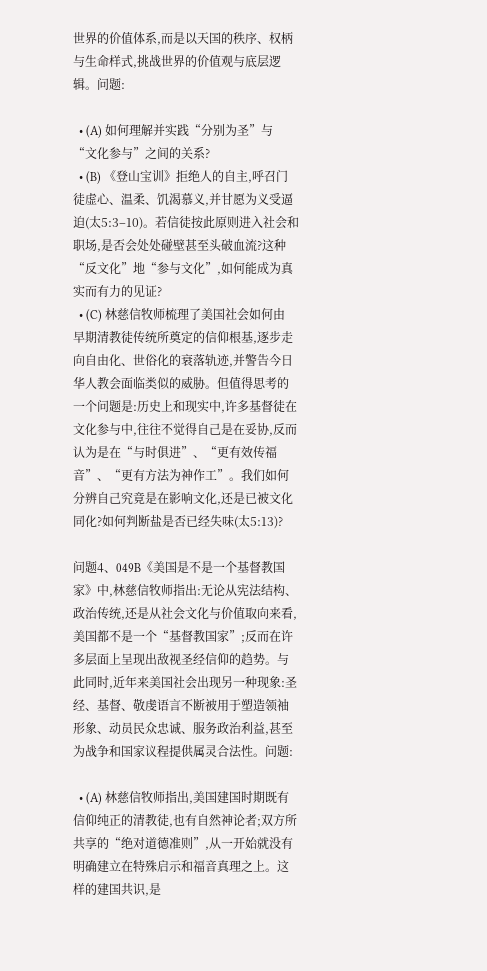世界的价值体系,而是以天国的秩序、权柄与生命样式,挑战世界的价值观与底层逻辑。问题:

  • (A) 如何理解并实践“分别为圣”与“文化参与”之间的关系?
  • (B) 《登山宝训》拒绝人的自主,呼召门徒虚心、温柔、饥渴慕义,并甘愿为义受逼迫(太5:3–10)。若信徒按此原则进入社会和职场,是否会处处碰壁甚至头破血流?这种“反文化”地“参与文化”,如何能成为真实而有力的见证?
  • (C) 林慈信牧师梳理了美国社会如何由早期清教徒传统所奠定的信仰根基,逐步走向自由化、世俗化的衰落轨迹,并警告今日华人教会面临类似的威胁。但值得思考的一个问题是:历史上和现实中,许多基督徒在文化参与中,往往不觉得自己是在妥协,反而认为是在“与时俱进”、“更有效传福音”、“更有方法为神作工”。我们如何分辨自己究竟是在影响文化,还是已被文化同化?如何判断盐是否已经失味(太5:13)?

问题4、049B《美国是不是一个基督教国家》中,林慈信牧师指出:无论从宪法结构、政治传统,还是从社会文化与价值取向来看,美国都不是一个“基督教国家”;反而在许多层面上呈现出敌视圣经信仰的趋势。与此同时,近年来美国社会出现另一种现象:圣经、基督、敬虔语言不断被用于塑造领袖形象、动员民众忠诚、服务政治利益,甚至为战争和国家议程提供属灵合法性。问题:

  • (A) 林慈信牧师指出,美国建国时期既有信仰纯正的清教徒,也有自然神论者;双方所共享的“绝对道德准则”,从一开始就没有明确建立在特殊启示和福音真理之上。这样的建国共识,是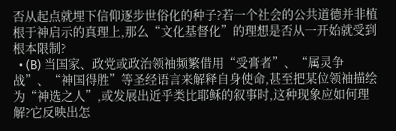否从起点就埋下信仰逐步世俗化的种子?若一个社会的公共道德并非植根于神启示的真理上,那么“文化基督化”的理想是否从一开始就受到根本限制?
  • (B) 当国家、政党或政治领袖频繁借用“受膏者”、“属灵争战”、“神国得胜”等圣经语言来解释自身使命,甚至把某位领袖描绘为“神选之人”,或发展出近乎类比耶稣的叙事时,这种现象应如何理解?它反映出怎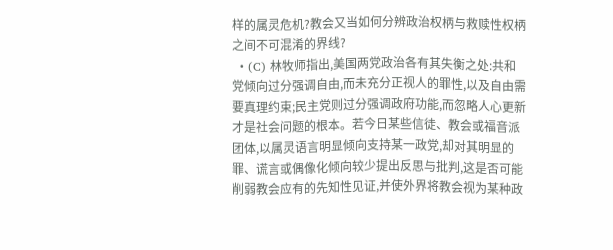样的属灵危机?教会又当如何分辨政治权柄与救赎性权柄之间不可混淆的界线?
  • (C) 林牧师指出,美国两党政治各有其失衡之处:共和党倾向过分强调自由,而未充分正视人的罪性,以及自由需要真理约束;民主党则过分强调政府功能,而忽略人心更新才是社会问题的根本。若今日某些信徒、教会或福音派团体,以属灵语言明显倾向支持某一政党,却对其明显的罪、谎言或偶像化倾向较少提出反思与批判,这是否可能削弱教会应有的先知性见证,并使外界将教会视为某种政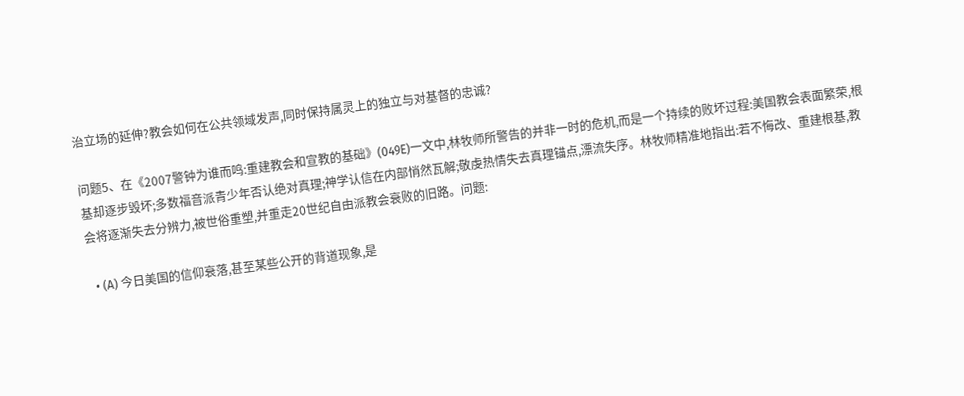治立场的延伸?教会如何在公共领域发声,同时保持属灵上的独立与对基督的忠诚?

问题5、在《2007警钟为谁而鸣:重建教会和宣教的基础》(049E)一文中,林牧师所警告的并非一时的危机,而是一个持续的败坏过程:美国教会表面繁荣,根基却逐步毁坏;多数福音派青少年否认绝对真理;神学认信在内部悄然瓦解;敬虔热情失去真理锚点,漂流失序。林牧师精准地指出:若不悔改、重建根基,教会将逐渐失去分辨力,被世俗重塑,并重走20世纪自由派教会衰败的旧路。问题:

  • (A) 今日美国的信仰衰落,甚至某些公开的背道现象,是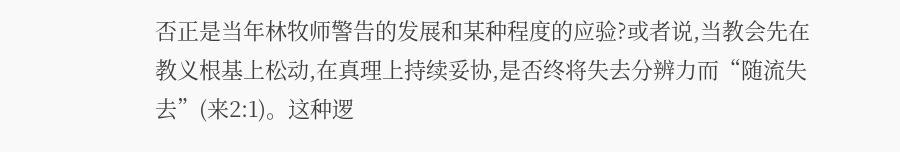否正是当年林牧师警告的发展和某种程度的应验?或者说,当教会先在教义根基上松动,在真理上持续妥协,是否终将失去分辨力而“随流失去”(来2:1)。这种逻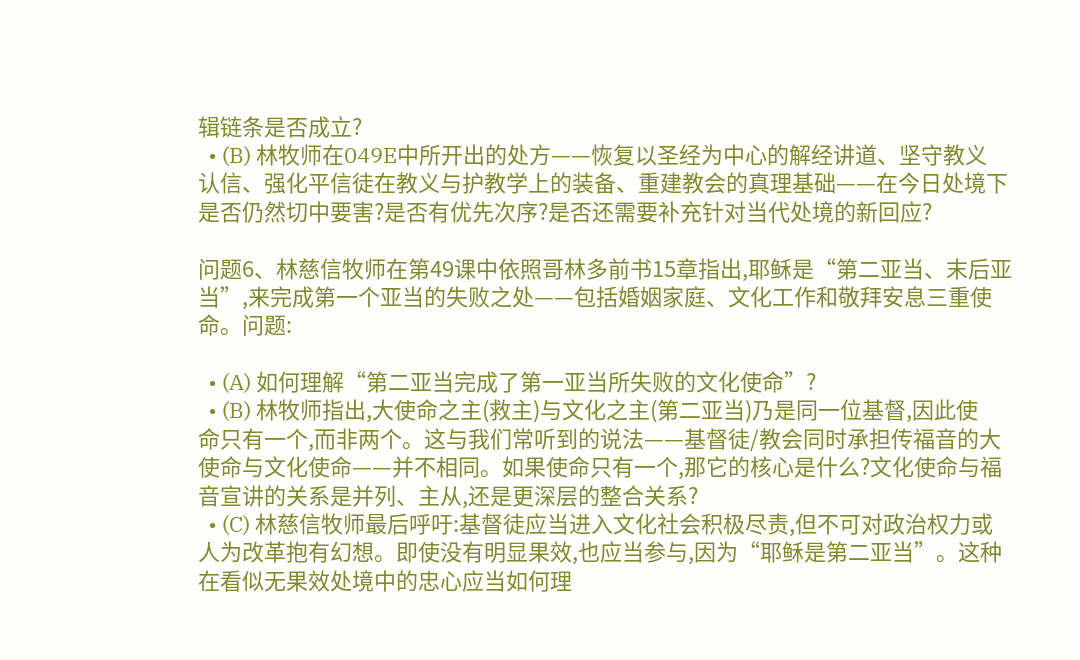辑链条是否成立?
  • (B) 林牧师在049E中所开出的处方——恢复以圣经为中心的解经讲道、坚守教义认信、强化平信徒在教义与护教学上的装备、重建教会的真理基础——在今日处境下是否仍然切中要害?是否有优先次序?是否还需要补充针对当代处境的新回应?

问题6、林慈信牧师在第49课中依照哥林多前书15章指出,耶稣是“第二亚当、末后亚当”,来完成第一个亚当的失败之处——包括婚姻家庭、文化工作和敬拜安息三重使命。问题:

  • (A) 如何理解“第二亚当完成了第一亚当所失败的文化使命”?
  • (B) 林牧师指出,大使命之主(救主)与文化之主(第二亚当)乃是同一位基督,因此使命只有一个,而非两个。这与我们常听到的说法——基督徒/教会同时承担传福音的大使命与文化使命——并不相同。如果使命只有一个,那它的核心是什么?文化使命与福音宣讲的关系是并列、主从,还是更深层的整合关系?
  • (C) 林慈信牧师最后呼吁:基督徒应当进入文化社会积极尽责,但不可对政治权力或人为改革抱有幻想。即使没有明显果效,也应当参与,因为“耶稣是第二亚当”。这种在看似无果效处境中的忠心应当如何理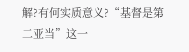解?有何实质意义?“基督是第二亚当”这一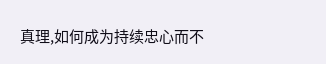真理,如何成为持续忠心而不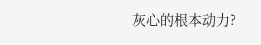灰心的根本动力?